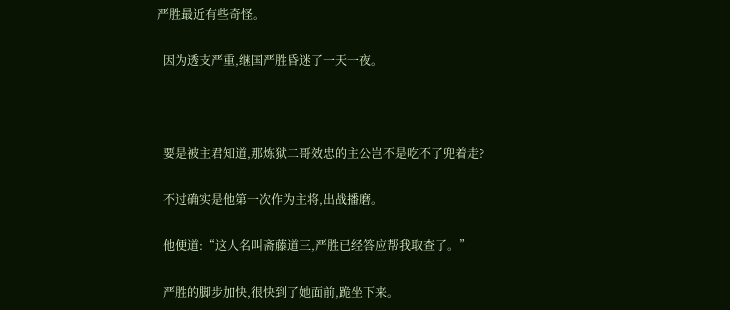严胜最近有些奇怪。

  因为透支严重,继国严胜昏迷了一天一夜。



  要是被主君知道,那炼狱二哥效忠的主公岂不是吃不了兜着走?

  不过确实是他第一次作为主将,出战播磨。

  他便道:“这人名叫斋藤道三,严胜已经答应帮我取查了。”

  严胜的脚步加快,很快到了她面前,跪坐下来。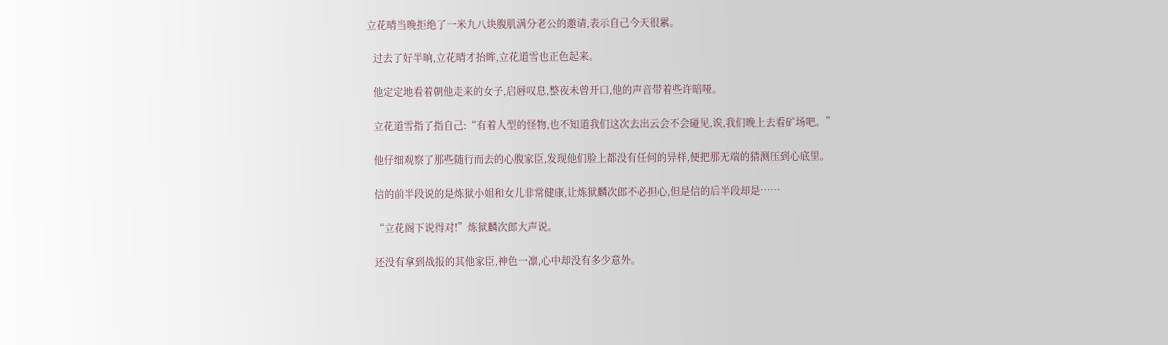立花晴当晚拒绝了一米九八块腹肌满分老公的邀请,表示自己今天很累。

  过去了好半晌,立花晴才抬眸,立花道雪也正色起来。

  他定定地看着朝他走来的女子,启唇叹息,整夜未曾开口,他的声音带着些许暗哑。

  立花道雪指了指自己:“有着人型的怪物,也不知道我们这次去出云会不会碰见,诶,我们晚上去看矿场吧。”

  他仔细观察了那些随行而去的心腹家臣,发现他们脸上都没有任何的异样,便把那无端的猜测压到心底里。

  信的前半段说的是炼狱小姐和女儿非常健康,让炼狱麟次郎不必担心,但是信的后半段却是……

  “立花阁下说得对!”炼狱麟次郎大声说。

  还没有拿到战报的其他家臣,神色一凛,心中却没有多少意外。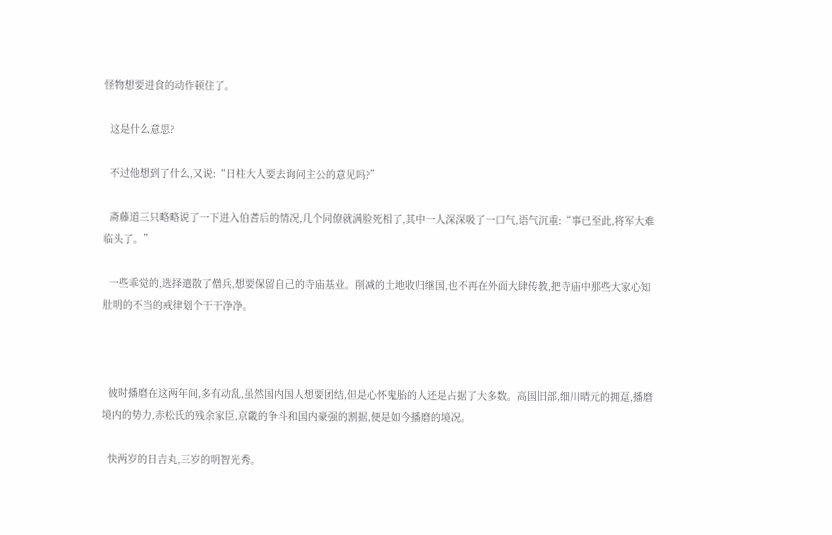怪物想要进食的动作顿住了。

  这是什么意思?

  不过他想到了什么,又说:“日柱大人要去询问主公的意见吗?”

  斋藤道三只略略说了一下进入伯耆后的情况,几个同僚就满脸死相了,其中一人深深吸了一口气,语气沉重:“事已至此,将军大难临头了。”

  一些乖觉的,选择遣散了僧兵,想要保留自己的寺庙基业。削减的土地收归继国,也不再在外面大肆传教,把寺庙中那些大家心知肚明的不当的戒律划个干干净净。



  彼时播磨在这两年间,多有动乱,虽然国内国人想要团结,但是心怀鬼胎的人还是占据了大多数。高国旧部,细川晴元的拥趸,播磨境内的势力,赤松氏的残余家臣,京畿的争斗和国内豪强的割据,便是如今播磨的境况。

  快两岁的日吉丸,三岁的明智光秀。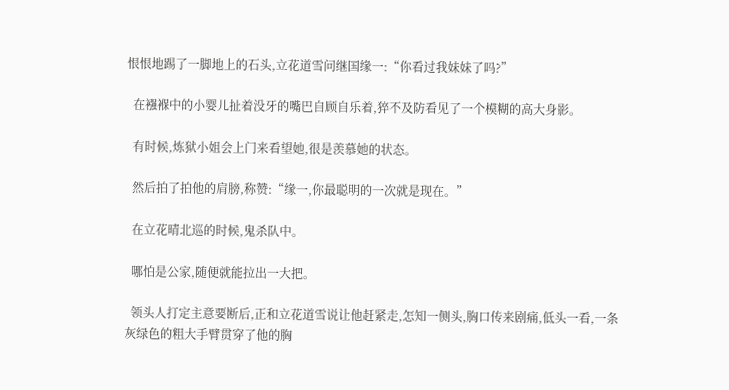恨恨地踢了一脚地上的石头,立花道雪问继国缘一:“你看过我妹妹了吗?”

  在襁褓中的小婴儿扯着没牙的嘴巴自顾自乐着,猝不及防看见了一个模糊的高大身影。

  有时候,炼狱小姐会上门来看望她,很是羡慕她的状态。

  然后拍了拍他的肩膀,称赞:“缘一,你最聪明的一次就是现在。”

  在立花晴北巡的时候,鬼杀队中。

  哪怕是公家,随便就能拉出一大把。

  领头人打定主意要断后,正和立花道雪说让他赶紧走,怎知一侧头,胸口传来剧痛,低头一看,一条灰绿色的粗大手臂贯穿了他的胸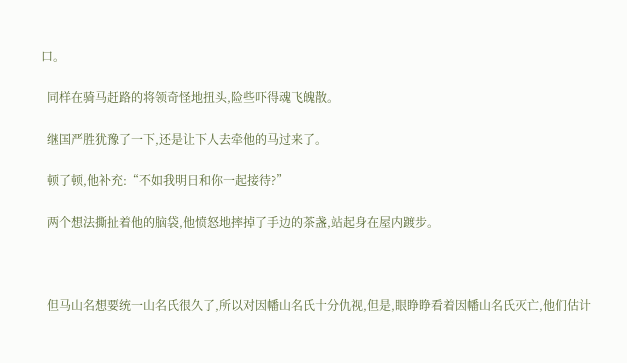口。

  同样在骑马赶路的将领奇怪地扭头,险些吓得魂飞魄散。

  继国严胜犹豫了一下,还是让下人去牵他的马过来了。

  顿了顿,他补充:“不如我明日和你一起接待?”

  两个想法撕扯着他的脑袋,他愤怒地摔掉了手边的茶盏,站起身在屋内踱步。



  但马山名想要统一山名氏很久了,所以对因幡山名氏十分仇视,但是,眼睁睁看着因幡山名氏灭亡,他们估计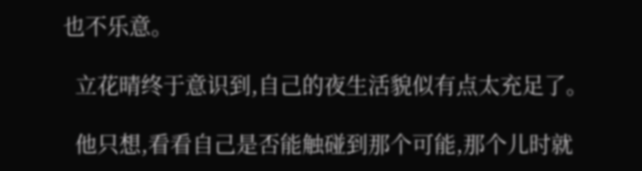也不乐意。

  立花晴终于意识到,自己的夜生活貌似有点太充足了。

  他只想,看看自己是否能触碰到那个可能,那个儿时就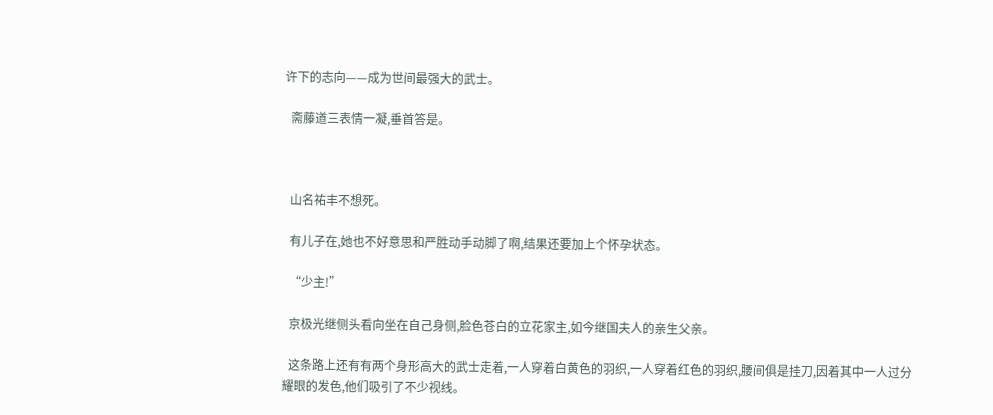许下的志向——成为世间最强大的武士。

  斋藤道三表情一凝,垂首答是。



  山名祐丰不想死。

  有儿子在,她也不好意思和严胜动手动脚了啊,结果还要加上个怀孕状态。

  “少主!”

  京极光继侧头看向坐在自己身侧,脸色苍白的立花家主,如今继国夫人的亲生父亲。

  这条路上还有有两个身形高大的武士走着,一人穿着白黄色的羽织,一人穿着红色的羽织,腰间俱是挂刀,因着其中一人过分耀眼的发色,他们吸引了不少视线。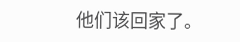他们该回家了。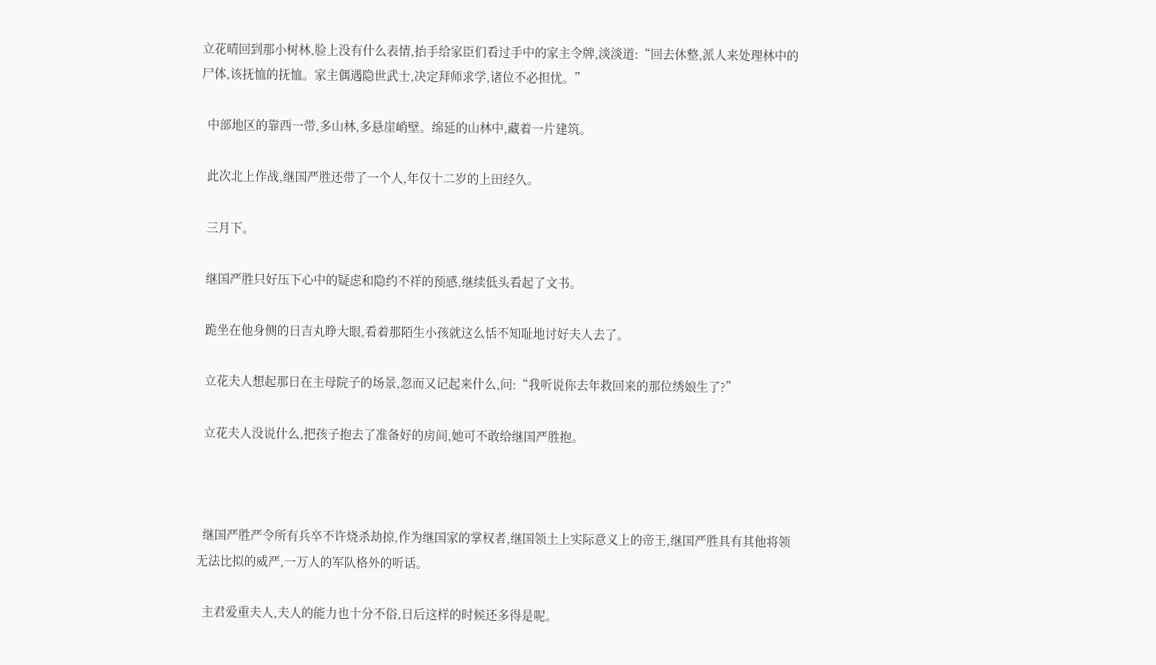立花晴回到那小树林,脸上没有什么表情,抬手给家臣们看过手中的家主令牌,淡淡道:“回去休整,派人来处理林中的尸体,该抚恤的抚恤。家主偶遇隐世武士,决定拜师求学,诸位不必担忧。”

  中部地区的靠西一带,多山林,多悬崖峭壁。绵延的山林中,藏着一片建筑。

  此次北上作战,继国严胜还带了一个人,年仅十二岁的上田经久。

  三月下。

  继国严胜只好压下心中的疑虑和隐约不祥的预感,继续低头看起了文书。

  跪坐在他身侧的日吉丸睁大眼,看着那陌生小孩就这么恬不知耻地讨好夫人去了。

  立花夫人想起那日在主母院子的场景,忽而又记起来什么,问:“我听说你去年救回来的那位绣娘生了?”

  立花夫人没说什么,把孩子抱去了准备好的房间,她可不敢给继国严胜抱。



  继国严胜严令所有兵卒不许烧杀劫掠,作为继国家的掌权者,继国领土上实际意义上的帝王,继国严胜具有其他将领无法比拟的威严,一万人的军队格外的听话。

  主君爱重夫人,夫人的能力也十分不俗,日后这样的时候还多得是呢。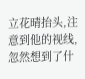立花晴抬头,注意到他的视线,忽然想到了什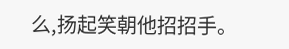么,扬起笑朝他招招手。